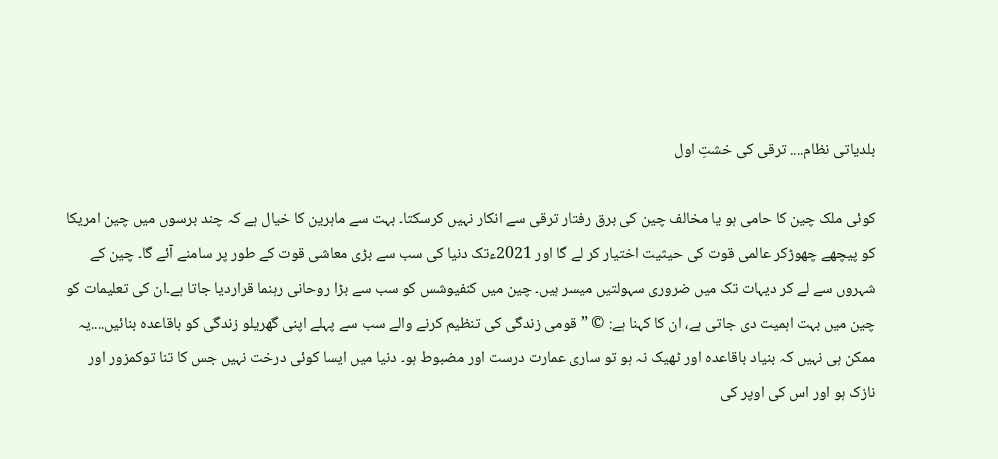بلدیاتی نظام.... ترقی کی خشتِ اول

کوئی ملک چین کا حامی ہو یا مخالف چین کی برق رفتار ترقی سے انکار نہیں کرسکتا۔ بہت سے ماہرین کا خیال ہے کہ چند برسوں میں چین امریکا کو پیچھے چھوڑکر عالمی قوت کی حیثیت اختیار کر لے گا اور 2021ءتک دنیا کی سب سے بڑی معاشی قوت کے طور پر سامنے آئے گا۔ چین کے شہروں سے لے کر دیہات تک میں ضروری سہولتیں میسر ہیں۔ چین میں کنفیوشس کو سب سے بڑا روحانی رہنما قراردیا جاتا ہے۔ان کی تعلیمات کو چین میں بہت اہمیت دی جاتی ہے، ان کا کہنا ہے: © ”قومی زندگی کی تنظیم کرنے والے سب سے پہلے اپنی گھریلو زندگی کو باقاعدہ بنائیں....یہ ممکن ہی نہیں کہ بنیاد باقاعدہ اور ٹھیک نہ ہو تو ساری عمارت درست اور مضبوط ہو۔ دنیا میں ایسا کوئی درخت نہیں جس کا تنا توکمزور اور نازک ہو اور اس کی اوپر کی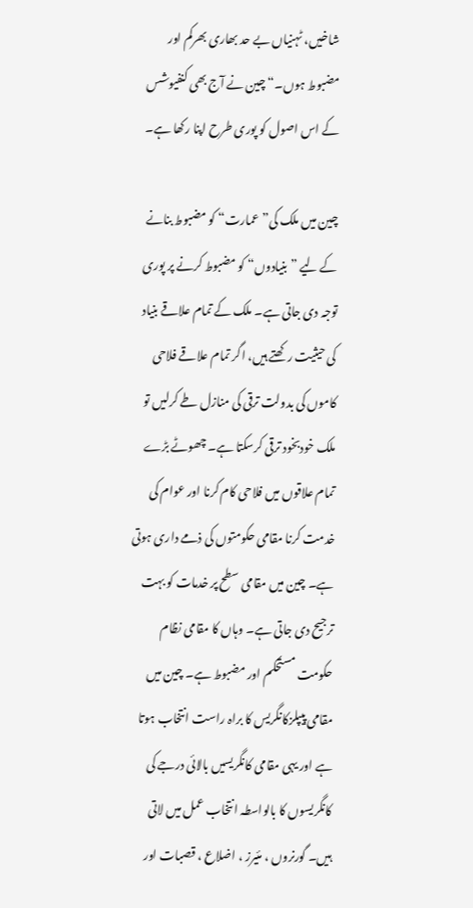شاخیں، ٹہنیاں بے حد بھاری بھرکم اور مضبوط ہوں۔“ چین نے آج بھی کنفیوشس کے اس اصول کو پوری طرح اپنا رکھا ہے۔

چین میں ملک کی”عمارت“ کو مضبوط بنانے کے لیے ”بنیادوں“ کو مضبوط کرنے پر پوری توجہ دی جاتی ہے۔ ملک کے تمام علاقے بنیاد کی حیثیت رکھتے ہیں، اگر تمام علاقے فلاحی کاموں کی بدولت ترقی کی منازل طے کرلیں تو ملک خودبخود ترقی کرسکتا ہے۔ چھوٹے بڑے تمام علاقوں میں فلاحی کام کرنا اور عوام کی خدمت کرنا مقامی حکومتوں کی ذمے داری ہوتی ہے۔ چین میں مقامی سطح پر خدمات کو بہت ترجیح دی جاتی ہے۔ وہاں کا مقامی نظام حکومت مستحکم اور مضبوط ہے۔ چین میں مقامی پیپلزکانگریس کا براہ راست انتخاب ہوتا ہے اور یہی مقامی کانگریسیں بالائی درجے کی کانگریسوں کا بالواسطہ انتخاب عمل میں لاتی ہیں۔ گورنروں ، مئیرز ، اضلاع ، قصبات اور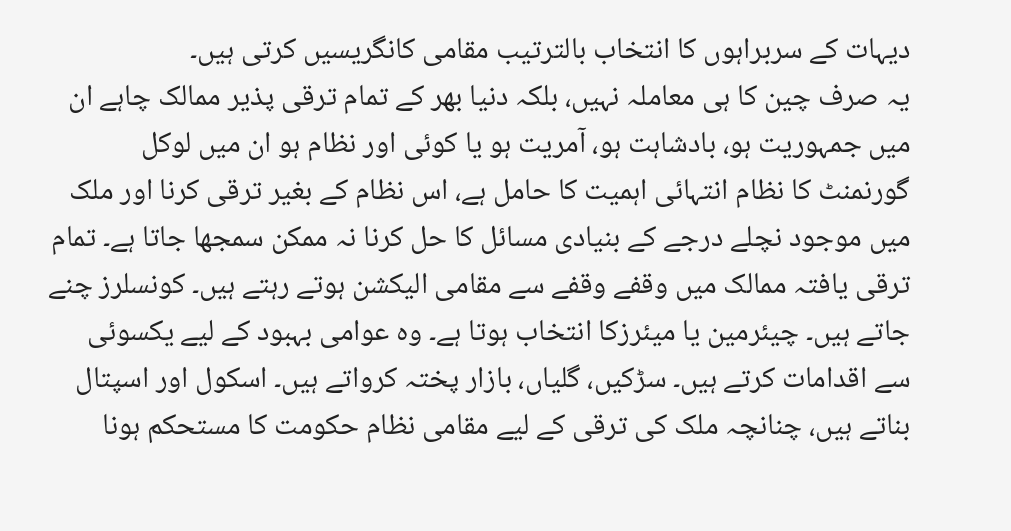دیہات کے سربراہوں کا انتخاب بالترتیب مقامی کانگریسیں کرتی ہیں۔
یہ صرف چین کا ہی معاملہ نہیں، بلکہ دنیا بھر کے تمام ترقی پذیر ممالک چاہے ان میں جمہوریت ہو، بادشاہت ہو، آمریت ہو یا کوئی اور نظام ہو ان میں لوکل گورنمنٹ کا نظام انتہائی اہمیت کا حامل ہے، اس نظام کے بغیر ترقی کرنا اور ملک میں موجود نچلے درجے کے بنیادی مسائل کا حل کرنا نہ ممکن سمجھا جاتا ہے۔ تمام ترقی یافتہ ممالک میں وقفے وقفے سے مقامی الیکشن ہوتے رہتے ہیں۔ کونسلرز چنے جاتے ہیں۔ چیئرمین یا میئرزکا انتخاب ہوتا ہے۔ وہ عوامی بہبود کے لیے یکسوئی سے اقدامات کرتے ہیں۔ سڑکیں، گلیاں، بازار پختہ کرواتے ہیں۔ اسکول اور اسپتال بناتے ہیں، چنانچہ ملک کی ترقی کے لیے مقامی نظام حکومت کا مستحکم ہونا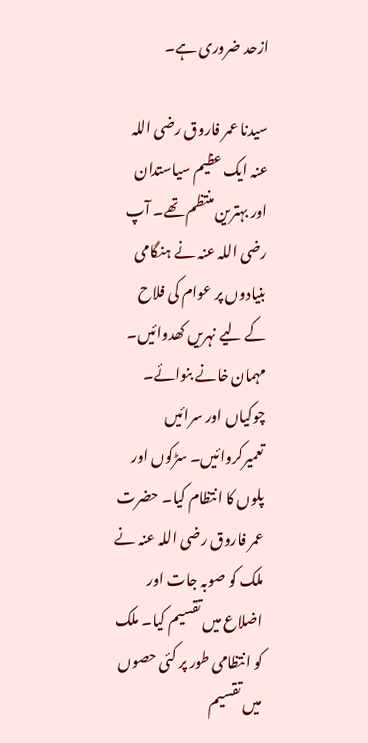ازحد ضروری ہے۔

سیدنا عمر فاروق رضی اللہ عنہ ایک عظیم سیاستدان اور بہترین منتظم تھے۔ آپ رضی اللہ عنہ نے ہنگامی بنیادوں پر عوام کی فلاح کے لیے نہریں کھدوائیں۔ مہمان خانے بنوائے۔ چوکیاں اور سرائیں تعمیرکروائیں۔ سڑکوں اور پلوں کا انتظام کیا۔ حضرت عمر فاروق رضی اللہ عنہ نے ملک کو صوبہ جات اور اضلاع میں تقسیم کیا۔ ملک کو انتظامی طور پر کئی حصوں میں تقسیم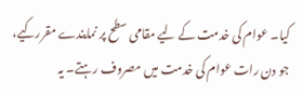کیا۔ عوام کی خدمت کے لیے مقامی سطح پر نمایندے مقررکیے، جو دن رات عوام کی خدمت میں مصروف رہتے۔ یہ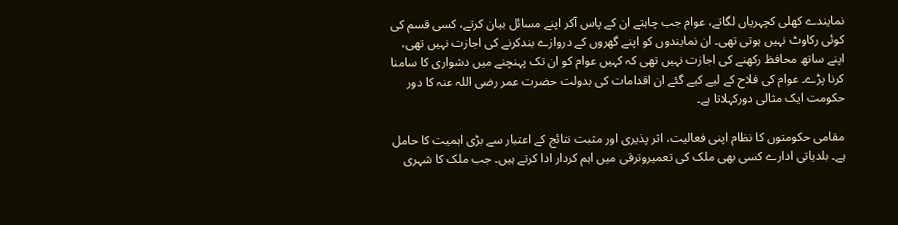نمایندے کھلی کچہریاں لگاتے، عوام جب چاہتے ان کے پاس آکر اپنے مسائل بیان کرتے، کسی قسم کی کوئی رکاوٹ نہیں ہوتی تھی۔ ان نمایندوں کو اپنے گھروں کے دروازے بندکرنے کی اجازت نہیں تھی، اپنے ساتھ محافظ رکھنے کی اجازت نہیں تھی کہ کہیں عوام کو ان تک پہنچنے میں دشواری کا سامنا کرنا پڑے۔ عوام کی فلاح کے لیے کیے گئے ان اقدامات کی بدولت حضرت عمر رضی اللہ عنہ کا دور حکومت ایک مثالی دورکہلاتا ہے۔

مقامی حکومتوں کا نظام اپنی فعالیت، اثر پذیری اور مثبت نتائج کے اعتبار سے بڑی اہمیت کا حامل ہے۔ بلدیاتی ادارے کسی بھی ملک کی تعمیروترقی میں اہم کردار ادا کرتے ہیں۔ جب ملک کا شہری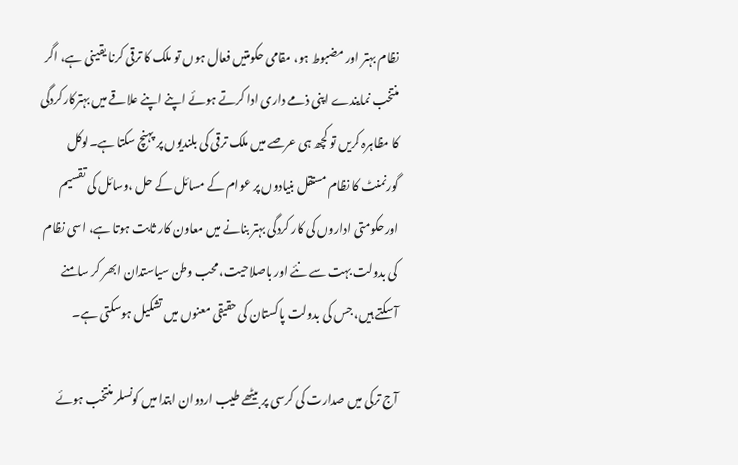نظام بہتر اور مضبوط ہو، مقامی حکومتیں فعال ہوں تو ملک کا ترقی کرنا یقینی ہے، اگر منتخب نمایندے اپنی ذمے داری ادا کرتے ہوئے اپنے اپنے علاقے میں بہترکارکردگی کا مظاہرہ کریں تو کچھ ہی عرصے میں ملک ترقی کی بلندیوں پر پہنچ سکتا ہے۔لوکل گورنمنٹ کا نظام مستقل بنیادوں پر عوام کے مسائل کے حل ،وسائل کی تقسیم اورحکومتی اداروں کی کار کردگی بہتر بنانے میں معاون کار ثابت ہوتا ہے، اسی نظام کی بدولت بہت سے نئے اور باصلاحیت، محب وطن سیاستدان ابھر کر سامنے آسکتے ہیں، جس کی بدولت پاکستان کی حقیقی معنوں میں تشکیل ہوسکتی ہے۔

آج ترکی میں صدارت کی کرسی پر بیٹھے طیب اردوان ابتدا میں کونسلر منتخب ہوئے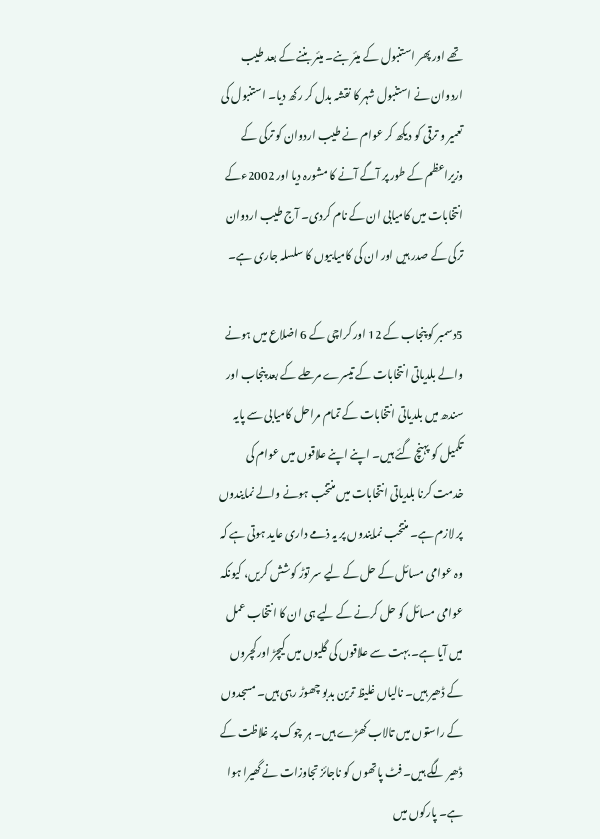تھے اور پھر استنبول کے میئر بنے۔ میئر بننے کے بعد طیب اردوان نے استنبول شہر کا نقشہ بدل کر رکھ دیا۔ استنبول کی تعمیر و ترقی کو دیکھ کر عوام نے طیب اردوان کو ترکی کے وزیراعظم کے طور پر آگے آنے کا مشورہ دیا اور 2002ءکے انتخابات میں کامیابی ان کے نام کردی۔ آج طیب اردوان ترکی کے صدر ہیں اور ان کی کامیابیوں کا سلسلہ جاری ہے۔

5دسمبر کو پنجاب کے 12 اور کراچی کے 6 اضلاع میں ہونے والے بلدیاتی انتخابات کے تیسرے مرحلے کے بعد پنجاب اور سندھ میں بلدیاتی انتخابات کے تمام مراحل کامیابی سے پایہ تکمیل کو پہنچ گئے ہیں۔ اپنے اپنے علاقوں میں عوام کی خدمت کرنا بلدیاتی انتخابات میں منتخب ہونے والے نمایندوں پر لازم ہے۔ منتخب نمایندوں پر یہ ذمے داری عاید ہوتی ہے کہ وہ عوامی مسائل کے حل کے لیے سر توڑ کوشش کریں، کیونکہ عوامی مسائل کو حل کرنے کے لیے ہی ان کا انتخاب عمل میں آیا ہے۔ بہت سے علاقوں کی گلیوں میں کیچڑ اورکچروں کے ڈھیر ہیں۔ نالیاں غلیظ ترین بدبو چھوڑ رہی ہیں۔ مسجدوں کے راستوں میں تالاب کھڑے ہیں۔ ہر چوک پر غلاظت کے ڈھیر لگے ہیں۔ فٹ پاتھوں کو ناجائز تجاوزات نے گھیرا ہوا ہے۔ پارکوں میں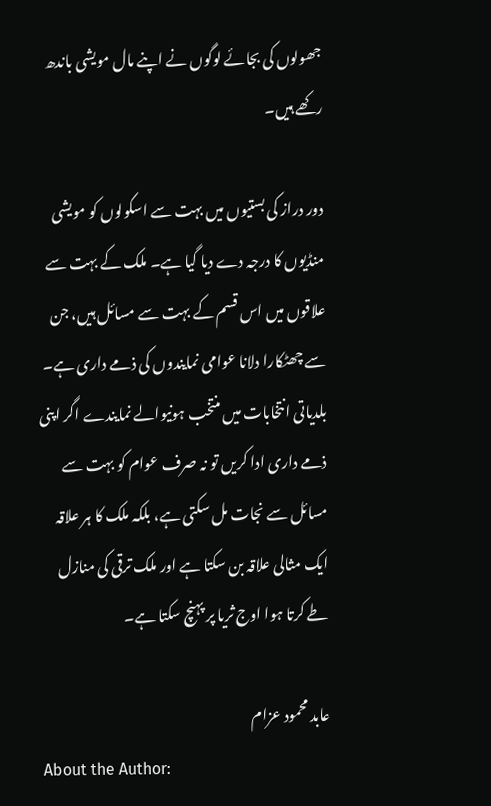جھولوں کی بجائے لوگوں نے اپنے مال مویشی باندھ رکھے ہیں۔

دور دراز کی بستیوں میں بہت سے اسکولوں کو مویشی منڈیوں کا درجہ دے دیا گیا ہے۔ ملک کے بہت سے علاقوں میں اس قسم کے بہت سے مسائل ہیں، جن سے چھٹکارا دلانا عوامی نمایندوں کی ذمے داری ہے۔ بلدیاتی انتخابات میں منتخب ہونیوالے نمایندے اگر اپنی ذمے داری ادا کریں تو نہ صرف عوام کو بہت سے مسائل سے نجات مل سکتی ہے، بلکہ ملک کا ہر علاقہ ایک مثالی علاقہ بن سکتا ہے اور ملک ترقی کی منازل طے کرتا ہوا اوج ثریا پر پہنچ سکتا ہے۔

عابد محمود عزام
About the Author: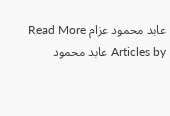عابد محمود عزام Read More Articles by عابد محمود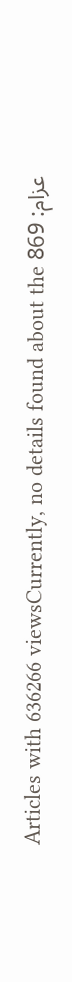عزام: 869 Articles with 636266 viewsCurrently, no details found about the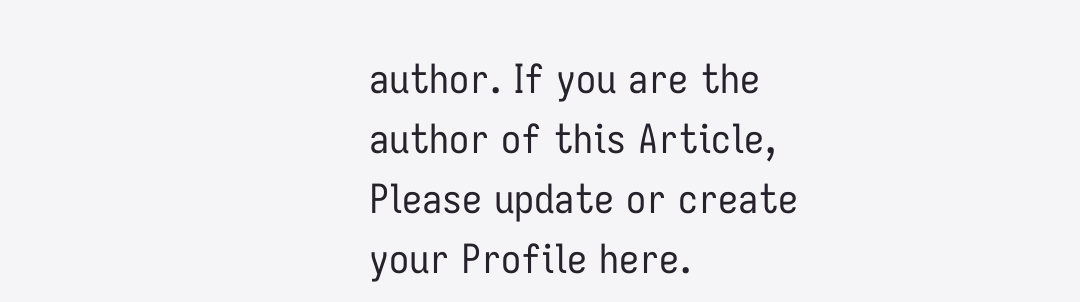author. If you are the author of this Article, Please update or create your Profile here.